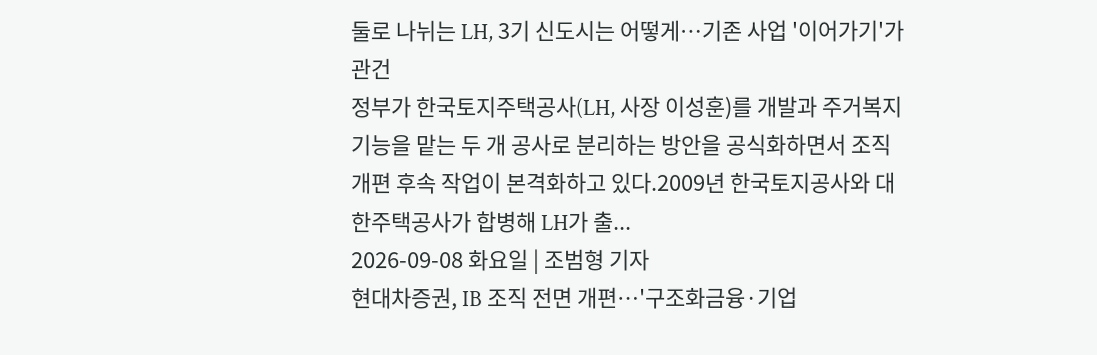둘로 나뉘는 LH, 3기 신도시는 어떻게…기존 사업 '이어가기'가 관건
정부가 한국토지주택공사(LH, 사장 이성훈)를 개발과 주거복지 기능을 맡는 두 개 공사로 분리하는 방안을 공식화하면서 조직개편 후속 작업이 본격화하고 있다.2009년 한국토지공사와 대한주택공사가 합병해 LH가 출...
2026-09-08 화요일 | 조범형 기자
현대차증권, IB 조직 전면 개편…'구조화금융·기업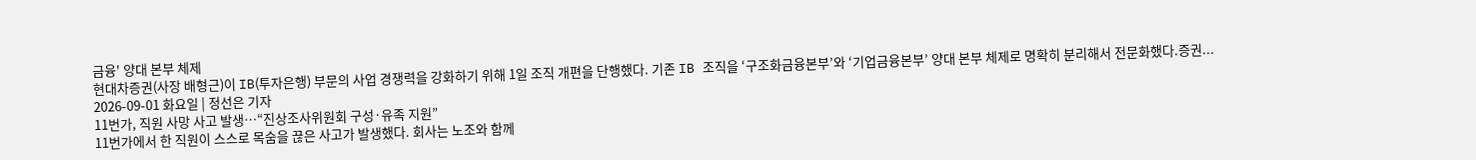금융' 양대 본부 체제
현대차증권(사장 배형근)이 IB(투자은행) 부문의 사업 경쟁력을 강화하기 위해 1일 조직 개편을 단행했다. 기존 IB 조직을 ‘구조화금융본부’와 ‘기업금융본부’ 양대 본부 체제로 명확히 분리해서 전문화했다.증권...
2026-09-01 화요일 | 정선은 기자
11번가, 직원 사망 사고 발생…“진상조사위원회 구성·유족 지원”
11번가에서 한 직원이 스스로 목숨을 끊은 사고가 발생했다. 회사는 노조와 함께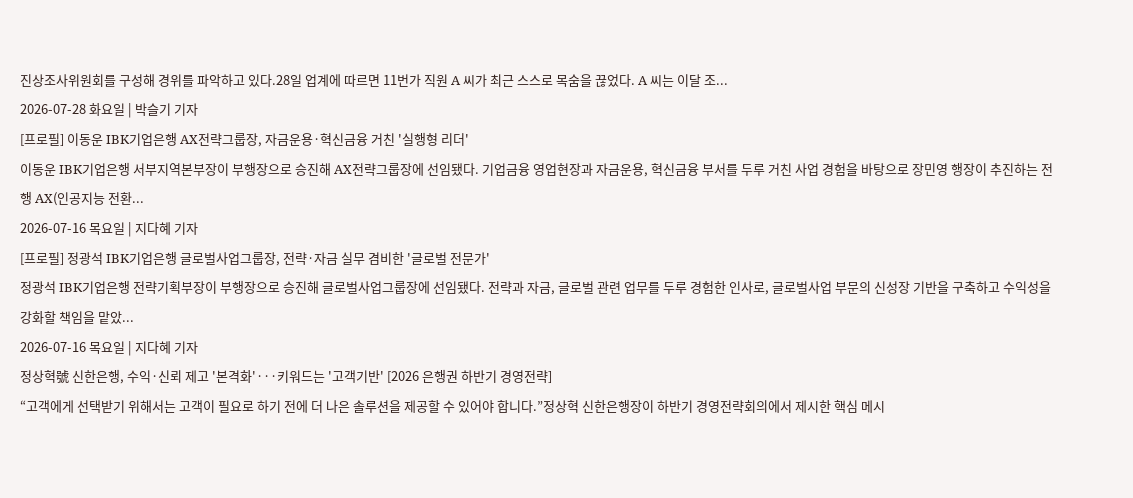진상조사위원회를 구성해 경위를 파악하고 있다.28일 업계에 따르면 11번가 직원 A 씨가 최근 스스로 목숨을 끊었다. A 씨는 이달 조...
2026-07-28 화요일 | 박슬기 기자
[프로필] 이동운 IBK기업은행 AX전략그룹장, 자금운용·혁신금융 거친 '실행형 리더'
이동운 IBK기업은행 서부지역본부장이 부행장으로 승진해 AX전략그룹장에 선임됐다. 기업금융 영업현장과 자금운용, 혁신금융 부서를 두루 거친 사업 경험을 바탕으로 장민영 행장이 추진하는 전행 AX(인공지능 전환...
2026-07-16 목요일 | 지다혜 기자
[프로필] 정광석 IBK기업은행 글로벌사업그룹장, 전략·자금 실무 겸비한 '글로벌 전문가'
정광석 IBK기업은행 전략기획부장이 부행장으로 승진해 글로벌사업그룹장에 선임됐다. 전략과 자금, 글로벌 관련 업무를 두루 경험한 인사로, 글로벌사업 부문의 신성장 기반을 구축하고 수익성을 강화할 책임을 맡았...
2026-07-16 목요일 | 지다혜 기자
정상혁號 신한은행, 수익·신뢰 제고 '본격화'···키워드는 '고객기반' [2026 은행권 하반기 경영전략]
“고객에게 선택받기 위해서는 고객이 필요로 하기 전에 더 나은 솔루션을 제공할 수 있어야 합니다.”정상혁 신한은행장이 하반기 경영전략회의에서 제시한 핵심 메시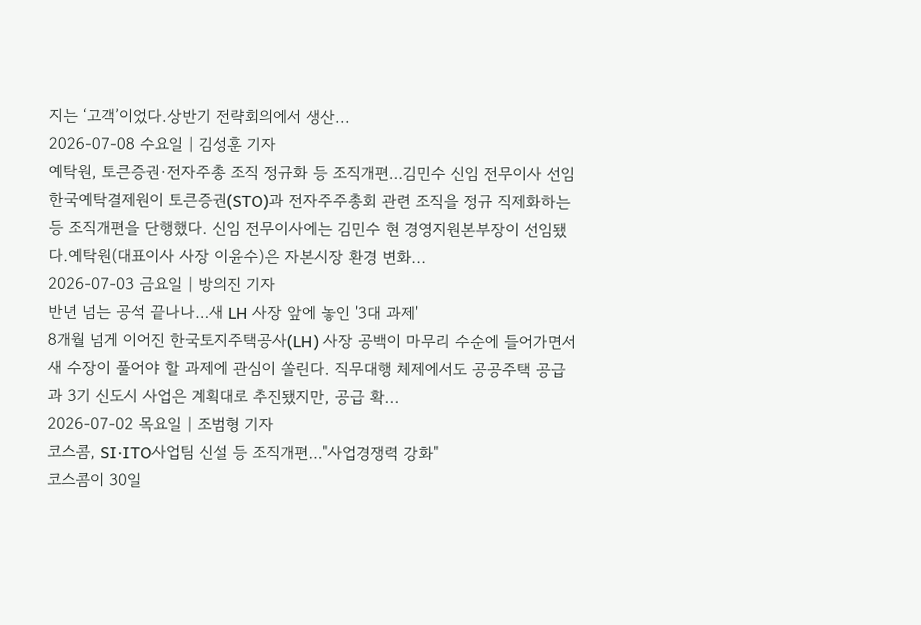지는 ‘고객’이었다.상반기 전략회의에서 생산...
2026-07-08 수요일 | 김성훈 기자
예탁원, 토큰증권·전자주총 조직 정규화 등 조직개편…김민수 신임 전무이사 선임
한국예탁결제원이 토큰증권(STO)과 전자주주총회 관련 조직을 정규 직제화하는 등 조직개편을 단행했다. 신임 전무이사에는 김민수 현 경영지원본부장이 선임됐다.예탁원(대표이사 사장 이윤수)은 자본시장 환경 변화...
2026-07-03 금요일 | 방의진 기자
반년 넘는 공석 끝나나…새 LH 사장 앞에 놓인 '3대 과제'
8개월 넘게 이어진 한국토지주택공사(LH) 사장 공백이 마무리 수순에 들어가면서 새 수장이 풀어야 할 과제에 관심이 쏠린다. 직무대행 체제에서도 공공주택 공급과 3기 신도시 사업은 계획대로 추진됐지만, 공급 확...
2026-07-02 목요일 | 조범형 기자
코스콤, SI·ITO사업팀 신설 등 조직개편…"사업경쟁력 강화"
코스콤이 30일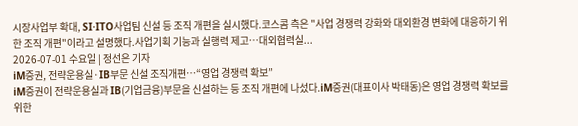시장사업부 확대, SI·ITO사업팀 신설 등 조직 개편을 실시했다.코스콤 측은 "사업 경쟁력 강화와 대외환경 변화에 대응하기 위한 조직 개편"이라고 설명했다.사업기획 기능과 실행력 제고…대외협력실...
2026-07-01 수요일 | 정선은 기자
iM증권, 전략운용실·IB부문 신설 조직개편…“영업 경쟁력 확보”
iM증권이 전략운용실과 IB(기업금융)부문을 신설하는 등 조직 개편에 나섰다.iM증권(대표이사 박태동)은 영업 경쟁력 확보를 위한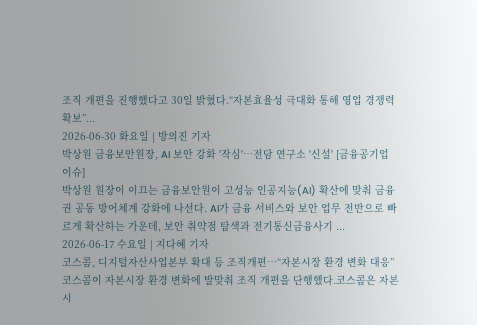조직 개편을 진행했다고 30일 밝혔다.“자본효율성 극대화 통해 영업 경쟁력 확보”...
2026-06-30 화요일 | 방의진 기자
박상원 금융보안원장, AI 보안 강화 '작심'…전담 연구소 '신설' [금융공기업 이슈]
박상원 원장이 이끄는 금융보안원이 고성능 인공지능(AI) 확산에 맞춰 금융권 공동 방어체계 강화에 나선다. AI가 금융 서비스와 보안 업무 전반으로 빠르게 확산하는 가운데, 보안 취약점 탐색과 전기통신금융사기 ...
2026-06-17 수요일 | 지다혜 기자
코스콤, 디지털자산사업본부 확대 등 조직개편…“자본시장 환경 변화 대응”
코스콤이 자본시장 환경 변화에 발맞춰 조직 개편을 단행했다.코스콤은 자본시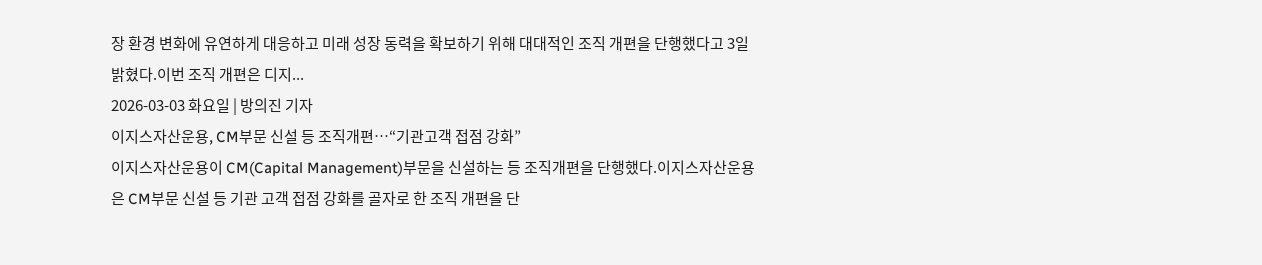장 환경 변화에 유연하게 대응하고 미래 성장 동력을 확보하기 위해 대대적인 조직 개편을 단행했다고 3일 밝혔다.이번 조직 개편은 디지...
2026-03-03 화요일 | 방의진 기자
이지스자산운용, CM부문 신설 등 조직개편…“기관고객 접점 강화”
이지스자산운용이 CM(Capital Management)부문을 신설하는 등 조직개편을 단행했다.이지스자산운용은 CM부문 신설 등 기관 고객 접점 강화를 골자로 한 조직 개편을 단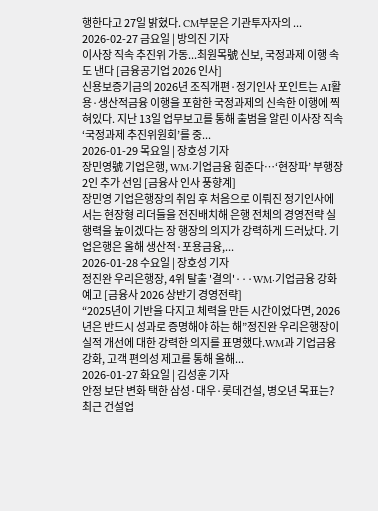행한다고 27일 밝혔다. CM부문은 기관투자자의 ...
2026-02-27 금요일 | 방의진 기자
이사장 직속 추진위 가동...최원목號 신보, 국정과제 이행 속도 낸다 [금융공기업 2026 인사]
신용보증기금의 2026년 조직개편·정기인사 포인트는 AI활용·생산적금융 이행을 포함한 국정과제의 신속한 이행에 찍혀있다. 지난 13일 업무보고를 통해 출범을 알린 이사장 직속 ‘국정과제 추진위원회’를 중...
2026-01-29 목요일 | 장호성 기자
장민영號 기업은행, WM·기업금융 힘준다…‘현장파’ 부행장 2인 추가 선임 [금융사 인사 풍향계]
장민영 기업은행장의 취임 후 처음으로 이뤄진 정기인사에서는 현장형 리더들을 전진배치해 은행 전체의 경영전략 실행력을 높이겠다는 장 행장의 의지가 강력하게 드러났다. 기업은행은 올해 생산적·포용금융,...
2026-01-28 수요일 | 장호성 기자
정진완 우리은행장, 4위 탈출 '결의'···WM·기업금융 강화 예고 [금융사 2026 상반기 경영전략]
“2025년이 기반을 다지고 체력을 만든 시간이었다면, 2026년은 반드시 성과로 증명해야 하는 해”정진완 우리은행장이 실적 개선에 대한 강력한 의지를 표명했다.WM과 기업금융 강화, 고객 편의성 제고를 통해 올해...
2026-01-27 화요일 | 김성훈 기자
안정 보단 변화 택한 삼성·대우·롯데건설, 병오년 목표는?
최근 건설업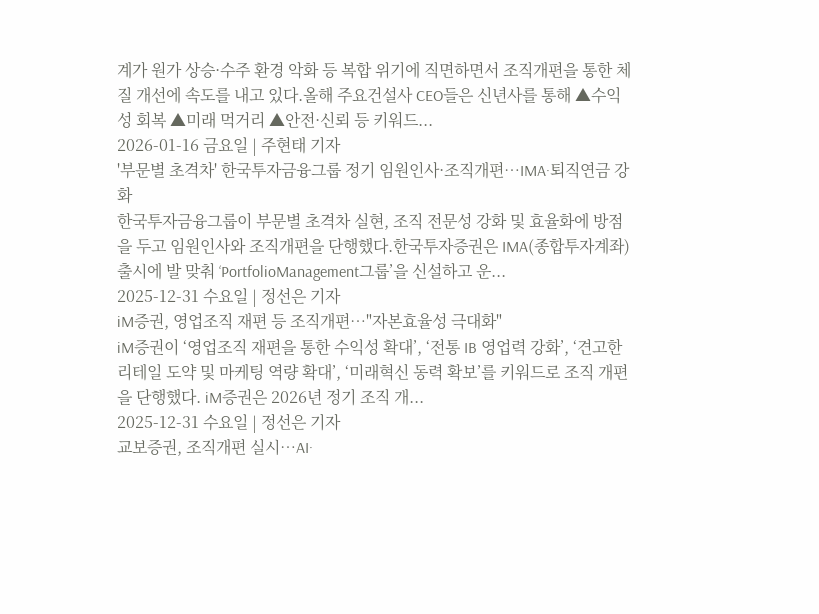계가 원가 상승·수주 환경 악화 등 복합 위기에 직면하면서 조직개편을 통한 체질 개선에 속도를 내고 있다.올해 주요건설사 CEO들은 신년사를 통해 ▲수익성 회복 ▲미래 먹거리 ▲안전·신뢰 등 키워드...
2026-01-16 금요일 | 주현태 기자
'부문별 초격차' 한국투자금융그룹 정기 임원인사·조직개편…IMA·퇴직연금 강화
한국투자금융그룹이 부문별 초격차 실현, 조직 전문성 강화 및 효율화에 방점을 두고 임원인사와 조직개편을 단행했다.한국투자증권은 IMA(종합투자계좌) 출시에 발 맞춰 ‘PortfolioManagement그룹’을 신설하고 운...
2025-12-31 수요일 | 정선은 기자
iM증권, 영업조직 재편 등 조직개편…"자본효율성 극대화"
iM증권이 ‘영업조직 재편을 통한 수익성 확대’, ‘전통 IB 영업력 강화’, ‘견고한 리테일 도약 및 마케팅 역량 확대’, ‘미래혁신 동력 확보’를 키워드로 조직 개편을 단행했다. iM증권은 2026년 정기 조직 개...
2025-12-31 수요일 | 정선은 기자
교보증권, 조직개편 실시…AI·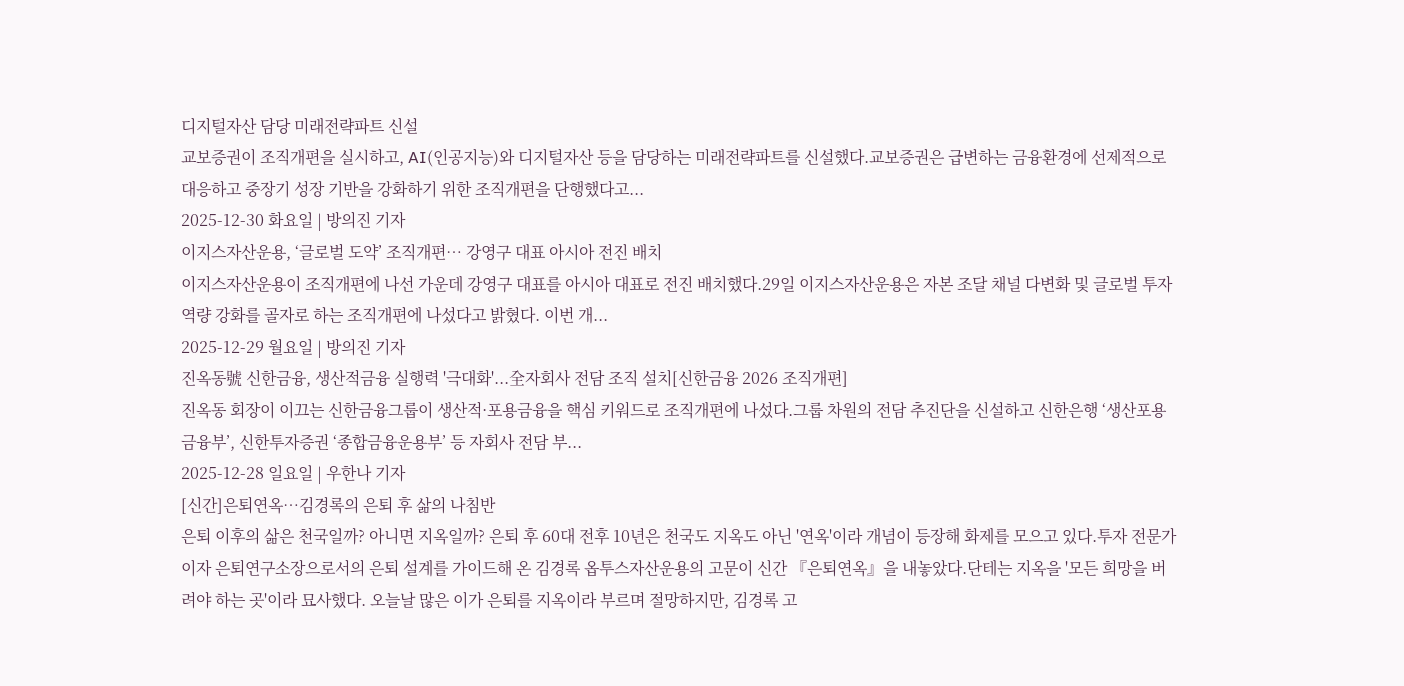디지털자산 담당 미래전략파트 신설
교보증권이 조직개편을 실시하고, AI(인공지능)와 디지털자산 등을 담당하는 미래전략파트를 신설했다.교보증권은 급변하는 금융환경에 선제적으로 대응하고 중장기 성장 기반을 강화하기 위한 조직개편을 단행했다고...
2025-12-30 화요일 | 방의진 기자
이지스자산운용, ‘글로벌 도약’ 조직개편… 강영구 대표 아시아 전진 배치
이지스자산운용이 조직개편에 나선 가운데 강영구 대표를 아시아 대표로 전진 배치했다.29일 이지스자산운용은 자본 조달 채널 다변화 및 글로벌 투자 역량 강화를 골자로 하는 조직개편에 나섰다고 밝혔다. 이번 개...
2025-12-29 월요일 | 방의진 기자
진옥동號 신한금융, 생산적금융 실행력 '극대화'...全자회사 전담 조직 설치[신한금융 2026 조직개편]
진옥동 회장이 이끄는 신한금융그룹이 생산적·포용금융을 핵심 키워드로 조직개편에 나섰다.그룹 차원의 전담 추진단을 신설하고 신한은행 ‘생산포용금융부’, 신한투자증권 ‘종합금융운용부’ 등 자회사 전담 부...
2025-12-28 일요일 | 우한나 기자
[신간]은퇴연옥…김경록의 은퇴 후 삶의 나침반
은퇴 이후의 삶은 천국일까? 아니면 지옥일까? 은퇴 후 60대 전후 10년은 천국도 지옥도 아닌 '연옥'이라 개념이 등장해 화제를 모으고 있다.투자 전문가이자 은퇴연구소장으로서의 은퇴 설계를 가이드해 온 김경록 옵투스자산운용의 고문이 신간 『은퇴연옥』을 내놓았다.단테는 지옥을 '모든 희망을 버려야 하는 곳'이라 묘사했다. 오늘날 많은 이가 은퇴를 지옥이라 부르며 절망하지만, 김경록 고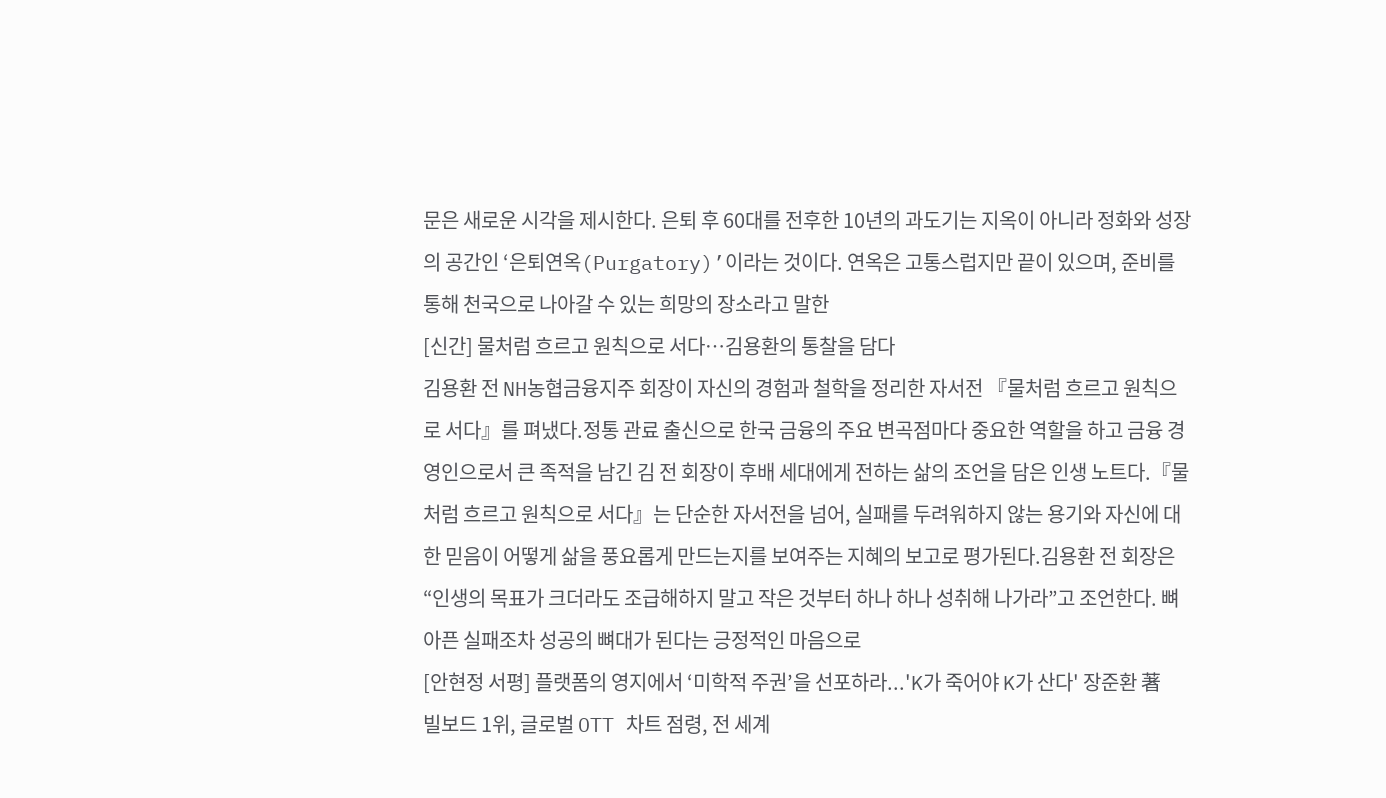문은 새로운 시각을 제시한다. 은퇴 후 60대를 전후한 10년의 과도기는 지옥이 아니라 정화와 성장의 공간인 ‘은퇴연옥(Purgatory)’이라는 것이다. 연옥은 고통스럽지만 끝이 있으며, 준비를 통해 천국으로 나아갈 수 있는 희망의 장소라고 말한
[신간] 물처럼 흐르고 원칙으로 서다…김용환의 통찰을 담다
김용환 전 NH농협금융지주 회장이 자신의 경험과 철학을 정리한 자서전 『물처럼 흐르고 원칙으로 서다』를 펴냈다.정통 관료 출신으로 한국 금융의 주요 변곡점마다 중요한 역할을 하고 금융 경영인으로서 큰 족적을 남긴 김 전 회장이 후배 세대에게 전하는 삶의 조언을 담은 인생 노트다.『물처럼 흐르고 원칙으로 서다』는 단순한 자서전을 넘어, 실패를 두려워하지 않는 용기와 자신에 대한 믿음이 어떻게 삶을 풍요롭게 만드는지를 보여주는 지혜의 보고로 평가된다.김용환 전 회장은 “인생의 목표가 크더라도 조급해하지 말고 작은 것부터 하나 하나 성취해 나가라”고 조언한다. 뼈아픈 실패조차 성공의 뼈대가 된다는 긍정적인 마음으로
[안현정 서평] 플랫폼의 영지에서 ‘미학적 주권’을 선포하라...'K가 죽어야 K가 산다' 장준환 著
빌보드 1위, 글로벌 OTT 차트 점령, 전 세계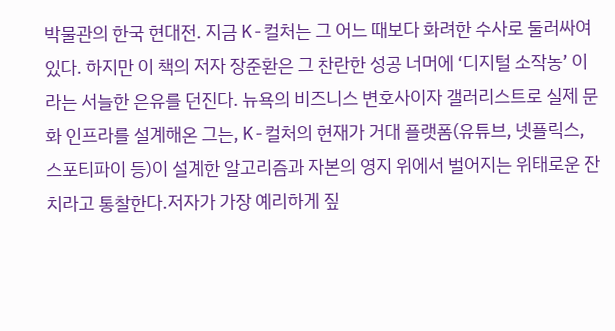박물관의 한국 현대전. 지금 K-컬처는 그 어느 때보다 화려한 수사로 둘러싸여 있다. 하지만 이 책의 저자 장준환은 그 찬란한 성공 너머에 ‘디지털 소작농’ 이라는 서늘한 은유를 던진다. 뉴욕의 비즈니스 변호사이자 갤러리스트로 실제 문화 인프라를 설계해온 그는, K-컬처의 현재가 거대 플랫폼(유튜브, 넷플릭스, 스포티파이 등)이 설계한 알고리즘과 자본의 영지 위에서 벌어지는 위태로운 잔치라고 통찰한다.저자가 가장 예리하게 짚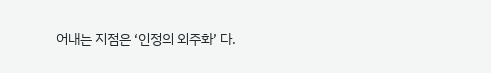어내는 지점은 ‘인정의 외주화’ 다.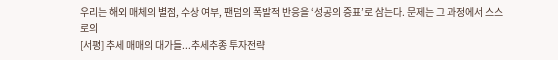우리는 해외 매체의 별점, 수상 여부, 팬덤의 폭발적 반응을 ‘성공의 증표’로 삼는다. 문제는 그 과정에서 스스로의
[서평] 추세 매매의 대가들...추세추종 투자전략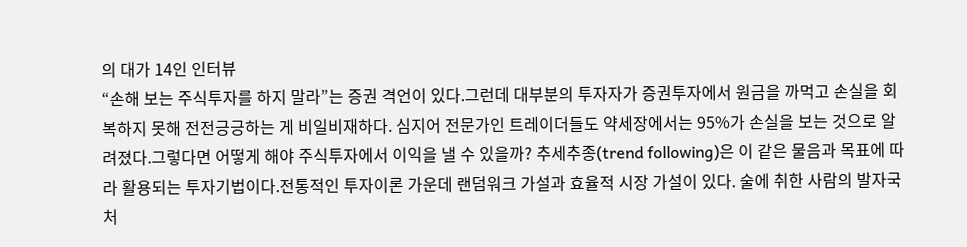의 대가 14인 인터뷰
“손해 보는 주식투자를 하지 말라”는 증권 격언이 있다.그런데 대부분의 투자자가 증권투자에서 원금을 까먹고 손실을 회복하지 못해 전전긍긍하는 게 비일비재하다. 심지어 전문가인 트레이더들도 약세장에서는 95%가 손실을 보는 것으로 알려졌다.그렇다면 어떻게 해야 주식투자에서 이익을 낼 수 있을까? 추세추종(trend following)은 이 같은 물음과 목표에 따라 활용되는 투자기법이다.전통적인 투자이론 가운데 랜덤워크 가설과 효율적 시장 가설이 있다. 술에 취한 사람의 발자국처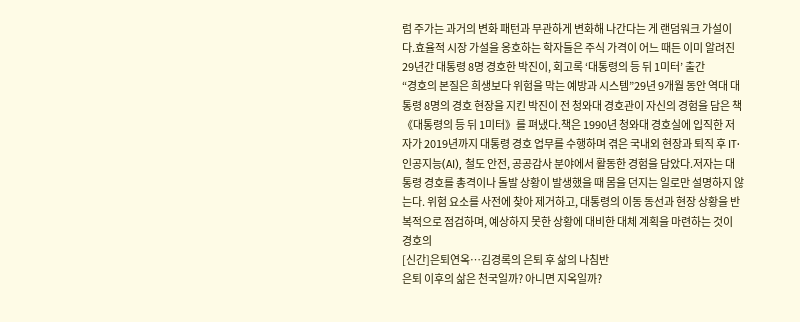럼 주가는 과거의 변화 패턴과 무관하게 변화해 나간다는 게 랜덤워크 가설이다.효율적 시장 가설을 옹호하는 학자들은 주식 가격이 어느 때든 이미 알려진
29년간 대통령 8명 경호한 박진이, 회고록 ‘대통령의 등 뒤 1미터’ 출간
“경호의 본질은 희생보다 위험을 막는 예방과 시스템”29년 9개월 동안 역대 대통령 8명의 경호 현장을 지킨 박진이 전 청와대 경호관이 자신의 경험을 담은 책 《대통령의 등 뒤 1미터》를 펴냈다.책은 1990년 청와대 경호실에 입직한 저자가 2019년까지 대통령 경호 업무를 수행하며 겪은 국내외 현장과 퇴직 후 IT·인공지능(AI), 철도 안전, 공공감사 분야에서 활동한 경험을 담았다.저자는 대통령 경호를 총격이나 돌발 상황이 발생했을 때 몸을 던지는 일로만 설명하지 않는다. 위험 요소를 사전에 찾아 제거하고, 대통령의 이동 동선과 현장 상황을 반복적으로 점검하며, 예상하지 못한 상황에 대비한 대체 계획을 마련하는 것이 경호의
[신간]은퇴연옥…김경록의 은퇴 후 삶의 나침반
은퇴 이후의 삶은 천국일까? 아니면 지옥일까?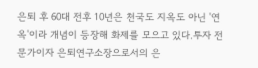은퇴 후 60대 전후 10년은 천국도 지옥도 아닌 '연옥'이라 개념이 등장해 화제를 모으고 있다.투자 전문가이자 은퇴연구소장으로서의 은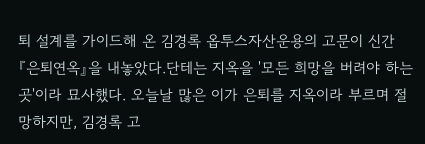퇴 설계를 가이드해 온 김경록 옵투스자산운용의 고문이 신간 『은퇴연옥』을 내놓았다.단테는 지옥을 '모든 희망을 버려야 하는 곳'이라 묘사했다. 오늘날 많은 이가 은퇴를 지옥이라 부르며 절망하지만, 김경록 고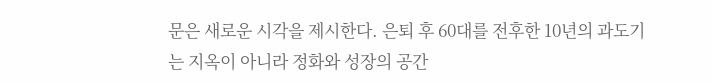문은 새로운 시각을 제시한다. 은퇴 후 60대를 전후한 10년의 과도기는 지옥이 아니라 정화와 성장의 공간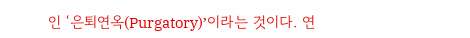인 ‘은퇴연옥(Purgatory)’이라는 것이다. 연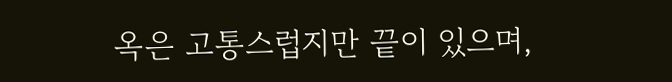옥은 고통스럽지만 끝이 있으며,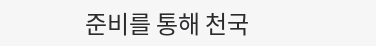준비를 통해 천국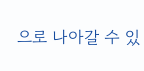으로 나아갈 수 있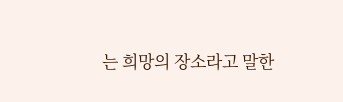는 희망의 장소라고 말한